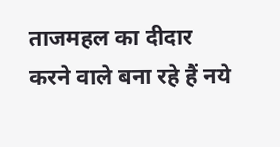ताजमहल का दीदार करने वाले बना रहे हैं नये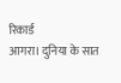रिकार्ड
आगरा। दुनिया के सात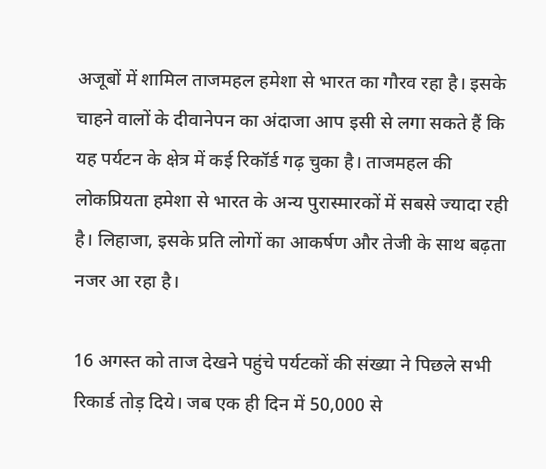अजूबों में शामिल ताजमहल हमेशा से भारत का गौरव रहा है। इसके चाहने वालों के दीवानेपन का अंदाजा आप इसी से लगा सकते हैं कि यह पर्यटन के क्षेत्र में कई रिकॉर्ड गढ़ चुका है। ताजमहल की लोकप्रियता हमेशा से भारत के अन्य पुरास्मारकों में सबसे ज्यादा रही है। लिहाजा, इसके प्रति लोगों का आकर्षण और तेजी के साथ बढ़ता नजर आ रहा है।

16 अगस्त को ताज देखने पहुंचे पर्यटकों की संख्या ने पिछले सभी रिकार्ड तोड़ दिये। जब एक ही दिन में 50,000 से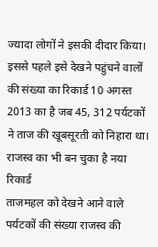ज्यादा लोगों ने इसकी दीदार किया। इससे पहले इसे देखने पहुंचने वालों की संख्या का रिकार्ड 10 अगस्त 2013 का है जब 45, 312 पर्यटकों ने ताज की खूबसूरती को निहारा था।
राजस्व का भी बन चुका है नया रिकार्ड
ताजमहल को देखने आने वाले पर्यटकों की संख्या राजस्व की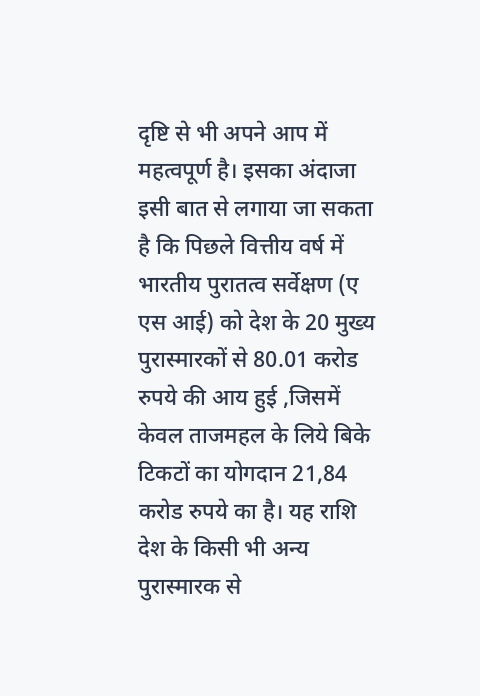दृष्टि से भी अपने आप में महत्वपूर्ण है। इसका अंदाजा इसी बात से लगाया जा सकता है कि पिछले वित्तीय वर्ष में भारतीय पुरातत्व सर्वेक्षण (ए एस आई) को देश के 20 मुख्य पुरास्मारकों से 80.01 करोड रुपये की आय हुई ,जिसमें केवल ताजमहल के लिये बिके टिकटों का योगदान 21,84 करोड रुपये का है। यह राशि देश के किसी भी अन्य पुरास्मारक से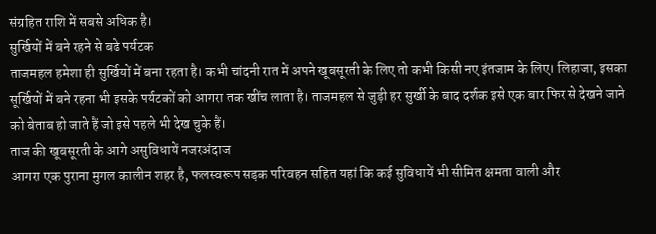संग्रहित राशि में सबसे अधिक है।
सुर्खियों में बने रहने से बढे पर्यटक
ताजमहल हमेशा ही सुर्खियों में बना रहता है। कभी चांदनी रात में अपने खूबसूरती के लिए तो कभी किसी नए इंतजाम के लिए। लिहाजा, इसका सूर्खियों में बने रहना भी इसके पर्यटकों को आगरा तक खींच लाता है। ताजमहल से जुड़ी हर सुर्खी के बाद दर्शक इसे एक बार फिर से देखने जाने को बेताब हो जाते हैं जो इसे पहले भी देख चुके हैं।
ताज की खूबसूरती के आगे असुविधायें नजरअंदाज
आगरा एक पुराना मुगल कालीन शहर है, फलस्वरूप सड़क परिवहन सहित यहां कि कई सुविधायें भी सीमित क्षमता वाली और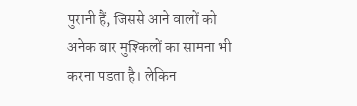पुरानी हैं, जिससे आने वालों को अनेक बार मुश्किलों का सामना भी करना पडता है। लेकिन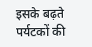इसके बढ़ते पर्यटकों की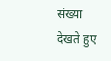संख्या देखते हुए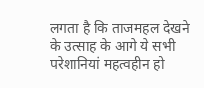लगता है कि ताजमहल देखने के उत्साह के आगे ये सभी परेशानियां महत्वहीन हो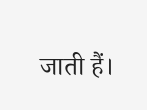जाती हैं।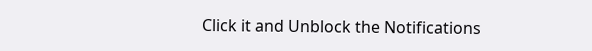Click it and Unblock the Notifications